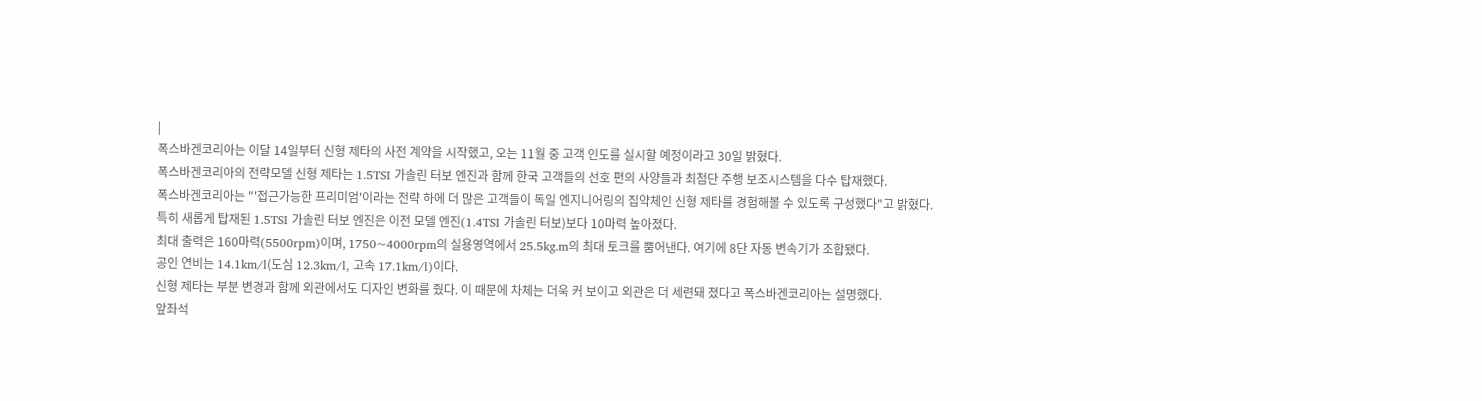|
폭스바겐코리아는 이달 14일부터 신형 제타의 사전 계약을 시작했고, 오는 11월 중 고객 인도를 실시할 예정이라고 30일 밝혔다.
폭스바겐코리아의 전략모델 신형 제타는 1.5TSI 가솔린 터보 엔진과 함께 한국 고객들의 선호 편의 사양들과 최첨단 주행 보조시스템을 다수 탑재했다.
폭스바겐코리아는 "'접근가능한 프리미엄'이라는 전략 하에 더 많은 고객들이 독일 엔지니어링의 집약체인 신형 제타를 경험해볼 수 있도록 구성했다"고 밝혔다.
특히 새롭게 탑재된 1.5TSI 가솔린 터보 엔진은 이전 모델 엔진(1.4TSI 가솔린 터보)보다 10마력 높아졌다.
최대 출력은 160마력(5500rpm)이며, 1750~4000rpm의 실용영역에서 25.5kg.m의 최대 토크를 뿜어낸다. 여기에 8단 자동 변속기가 조합됐다.
공인 연비는 14.1km/l(도심 12.3km/l, 고속 17.1km/l)이다.
신형 제타는 부분 변경과 함께 외관에서도 디자인 변화를 줬다. 이 때문에 차체는 더욱 커 보이고 외관은 더 세련돼 졌다고 폭스바겐코리아는 설명했다.
앞좌석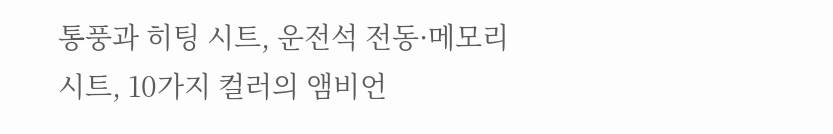통풍과 히팅 시트, 운전석 전동·메모리 시트, 10가지 컬러의 앰비언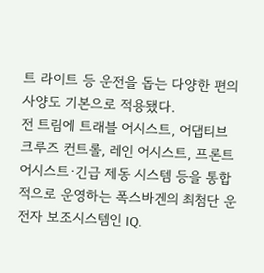트 라이트 등 운전을 돕는 다양한 편의사양도 기본으로 적용됐다.
전 트림에 트래블 어시스트, 어댑티브 크루즈 컨트롤, 레인 어시스트, 프론트 어시스트·긴급 제동 시스템 등을 통합적으로 운영하는 폭스바겐의 최첨단 운전자 보조시스템인 IQ.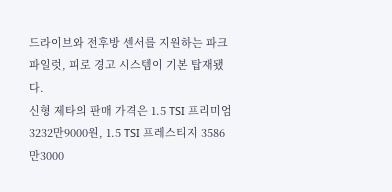드라이브와 전후방 센서를 지원하는 파크 파일럿, 피로 경고 시스템이 기본 탑재됐다.
신형 제타의 판매 가격은 1.5 TSI 프리미엄 3232만9000원, 1.5 TSI 프레스티지 3586만3000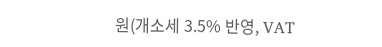원(개소세 3.5% 반영, VAT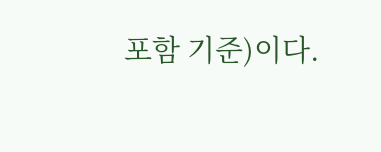포함 기준)이다.